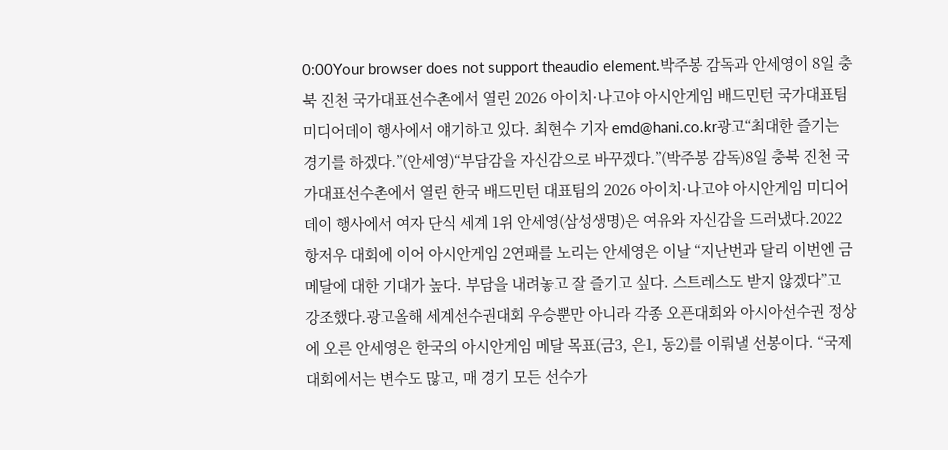0:00Your browser does not support theaudio element.박주봉 감독과 안세영이 8일 충북 진천 국가대표선수촌에서 열린 2026 아이치·나고야 아시안게임 배드민턴 국가대표팀 미디어데이 행사에서 얘기하고 있다. 최현수 기자 emd@hani.co.kr광고“최대한 즐기는 경기를 하겠다.”(안세영)“부담감을 자신감으로 바꾸겠다.”(박주봉 감독)8일 충북 진천 국가대표선수촌에서 열린 한국 배드민턴 대표팀의 2026 아이치·나고야 아시안게임 미디어데이 행사에서 여자 단식 세계 1위 안세영(삼성생명)은 여유와 자신감을 드러냈다.2022 항저우 대회에 이어 아시안게임 2연패를 노리는 안세영은 이날 “지난번과 달리 이번엔 금메달에 대한 기대가 높다. 부담을 내려놓고 잘 즐기고 싶다. 스트레스도 받지 않겠다”고 강조했다.광고올해 세계선수권대회 우승뿐만 아니라 각종 오픈대회와 아시아선수권 정상에 오른 안세영은 한국의 아시안게임 메달 목표(금3, 은1, 동2)를 이뤄낼 선봉이다. “국제대회에서는 변수도 많고, 매 경기 모든 선수가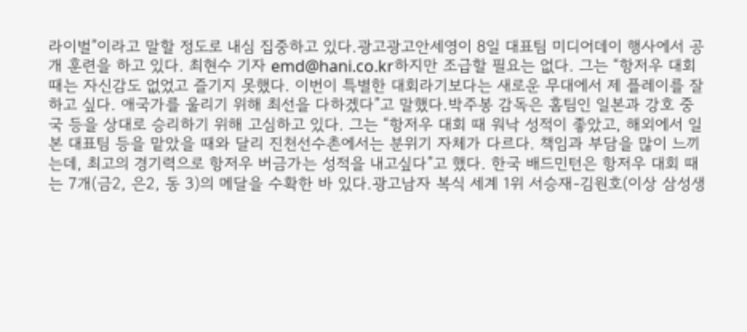라이벌”이라고 말할 정도로 내심 집중하고 있다.광고광고안세영이 8일 대표팀 미디어데이 행사에서 공개 훈련을 하고 있다. 최현수 기자 emd@hani.co.kr하지만 조급할 필요는 없다. 그는 “항저우 대회 때는 자신감도 없었고 즐기지 못했다. 이번이 특별한 대회라기보다는 새로운 무대에서 제 플레이를 잘하고 싶다. 애국가를 울리기 위해 최선을 다하겠다”고 말했다.박주봉 감독은 홈팀인 일본과 강호 중국 등을 상대로 승리하기 위해 고심하고 있다. 그는 “항저우 대회 때 워낙 성적이 좋았고, 해외에서 일본 대표팀 등을 맡았을 때와 달리 진천선수촌에서는 분위기 자체가 다르다. 책임과 부담을 많이 느끼는데, 최고의 경기력으로 항저우 버금가는 성적을 내고싶다”고 했다. 한국 배드민턴은 항저우 대회 때는 7개(금2, 은2, 동 3)의 메달을 수확한 바 있다.광고남자 복식 세계 1위 서승재-김원호(이상 삼성생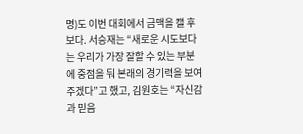명)도 이번 대회에서 금맥을 캘 후보다. 서승재는 “새로운 시도보다는 우리가 가장 잘할 수 있는 부분에 중점을 둬 본래의 경기력을 보여주겠다”고 했고, 김원호는 “자신감과 믿음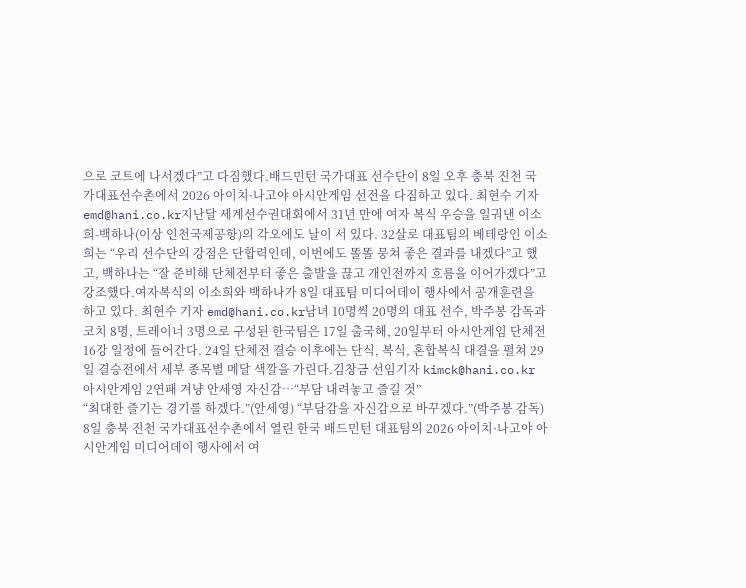으로 코트에 나서겠다”고 다짐했다.배드민턴 국가대표 선수단이 8일 오후 충북 진천 국가대표선수촌에서 2026 아이치·나고야 아시안게임 선전을 다짐하고 있다. 최현수 기자 emd@hani.co.kr지난달 세계선수권대회에서 31년 만에 여자 복식 우승을 일궈낸 이소희-백하나(이상 인천국제공항)의 각오에도 날이 서 있다. 32살로 대표팀의 베테랑인 이소희는 “우리 선수단의 강점은 단합력인데, 이번에도 똘똘 뭉쳐 좋은 결과를 내겠다”고 했고, 백하나는 “잘 준비해 단체전부터 좋은 출발을 끊고 개인전까지 흐름을 이어가겠다”고 강조했다.여자복식의 이소희와 백하나가 8일 대표팀 미디어데이 행사에서 공개훈련을 하고 있다. 최현수 기자 emd@hani.co.kr남녀 10명씩 20명의 대표 선수, 박주봉 감독과 코치 8명, 트레이너 3명으로 구성된 한국팀은 17일 출국해, 20일부터 아시안게임 단체전 16강 일정에 들어간다. 24일 단체전 결승 이후에는 단식, 복식, 혼합복식 대결을 펼쳐 29일 결승전에서 세부 종목별 메달 색깔을 가린다.김창금 선임기자 kimck@hani.co.kr
아시안게임 2연패 겨냥 안세영 자신감…“부담 내려놓고 즐길 것”
“최대한 즐기는 경기를 하겠다.”(안세영) “부담감을 자신감으로 바꾸겠다.”(박주봉 감독) 8일 충북 진천 국가대표선수촌에서 열린 한국 배드민턴 대표팀의 2026 아이치·나고야 아시안게임 미디어데이 행사에서 여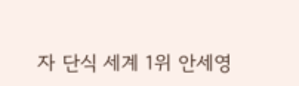자 단식 세계 1위 안세영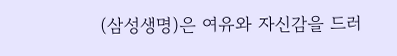(삼성생명)은 여유와 자신감을 드러